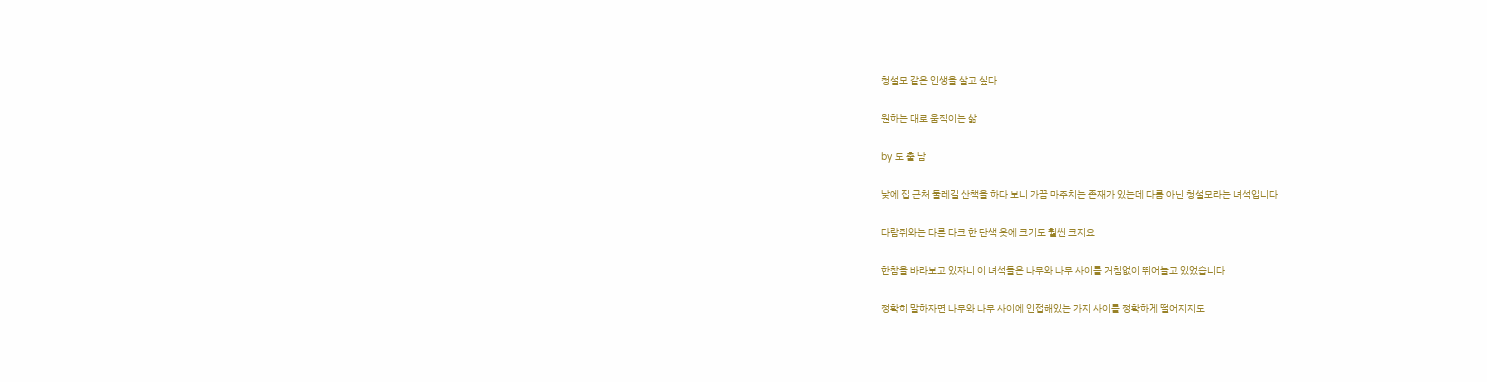청설모 같은 인생을 살고 싶다

원하는 대로 움직이는 삶

by 도 출 남

낮에 집 근처 둘레길 산책을 하다 보니 가끔 마주치는 존재가 있는데 다름 아닌 청설모라는 녀석입니다

다람쥐와는 다른 다크 한 단색 옷에 크기도 훨씬 크지요

한참을 바라보고 있자니 이 녀석들은 나무와 나무 사이를 거침없이 뛰어놀고 있었습니다

정확히 말하자면 나무와 나무 사이에 인접해있는 가지 사이를 정확하게 떨어지지도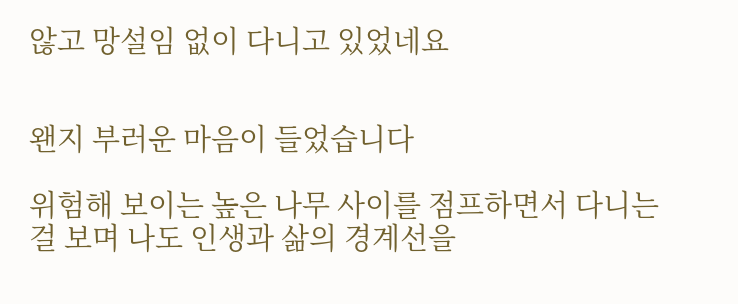않고 망설임 없이 다니고 있었네요


왠지 부러운 마음이 들었습니다

위험해 보이는 높은 나무 사이를 점프하면서 다니는 걸 보며 나도 인생과 삶의 경계선을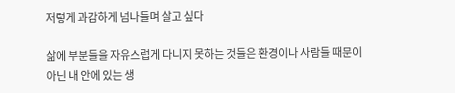저렇게 과감하게 넘나들며 살고 싶다

삶에 부분들을 자유스럽게 다니지 못하는 것들은 환경이나 사람들 때문이 아닌 내 안에 있는 생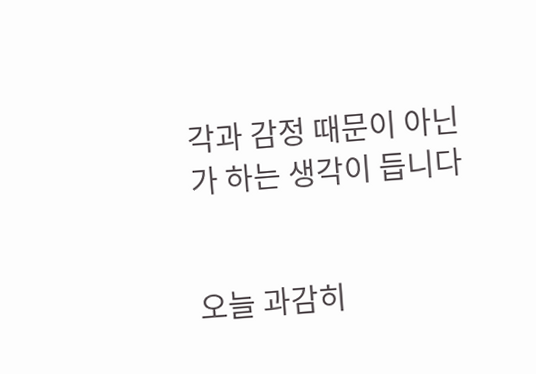각과 감정 때문이 아닌가 하는 생각이 듭니다


오늘 과감히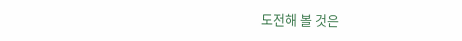도전해 볼 것은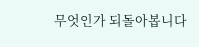무엇인가 되돌아봅니다